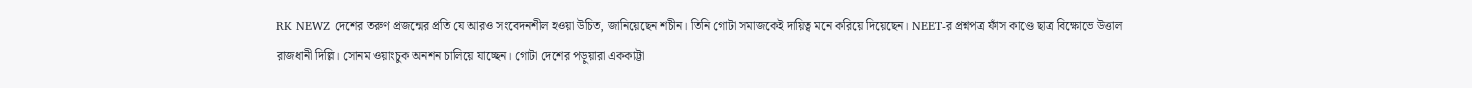RK NEWZ দেশের তরুণ প্রজন্মের প্রতি যে আরও সংবেদনশীল হওয়া উচিত, জানিয়েছেন শচীন। তিনি গোটা সমাজকেই দায়িত্ব মনে করিয়ে দিয়েছেন। NEET-র প্রশ্নপত্র ফাঁস কাণ্ডে ছাত্র বিক্ষোভে উত্তাল রাজধানী দিল্লি। সোনম ওয়াংচুক অনশন চালিয়ে যাচ্ছেন। গোটা দেশের পড়ুয়ারা এককাট্টা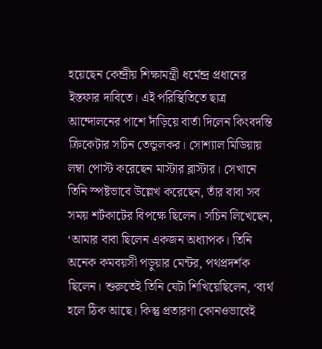হয়েছেন কেন্দ্রীয় শিক্ষামন্ত্রী ধর্মেন্দ্র প্রধানের ইস্তফার দাবিতে। এই পরিস্থিতিতে ছাত্র আন্দোলনের পাশে দাঁড়িয়ে বার্তা দিলেন কিংবদন্তি ক্রিকেটার সচিন তেন্ডুলকর। সোশ্যাল মিডিয়ায় লম্বা পোস্ট করেছেন মাস্টার ব্লাস্টার। সেখানে তিনি স্পষ্টভাবে উল্লেখ করেছেন, তাঁর বাবা সব সময় শর্টকাটের বিপক্ষে ছিলেন। সচিন লিখেছেন, ‘আমার বাবা ছিলেন একজন অধ্যাপক। তিনি অনেক কমবয়সী পড়ুয়ার মেন্টর, পথপ্রদর্শক ছিলেন। শুরুতেই তিনি যেটা শিখিয়েছিলেন, ‘ব্যর্থ হলে ঠিক আছে। কিন্তু প্রতারণা কোনওভাবেই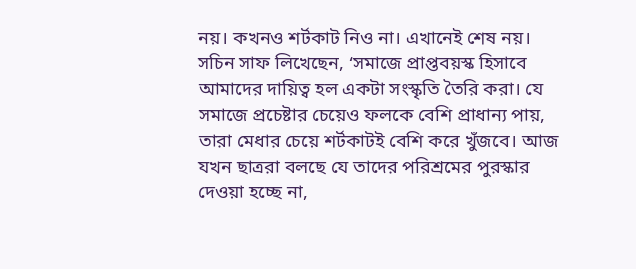নয়। কখনও শর্টকাট নিও না। এখানেই শেষ নয়। সচিন সাফ লিখেছেন, ‘সমাজে প্রাপ্তবয়স্ক হিসাবে আমাদের দায়িত্ব হল একটা সংস্কৃতি তৈরি করা। যে সমাজে প্রচেষ্টার চেয়েও ফলকে বেশি প্রাধান্য পায়, তারা মেধার চেয়ে শর্টকাটই বেশি করে খুঁজবে। আজ যখন ছাত্ররা বলছে যে তাদের পরিশ্রমের পুরস্কার দেওয়া হচ্ছে না,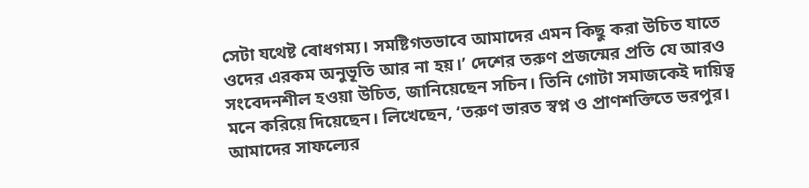সেটা যথেষ্ট বোধগম্য। সমষ্টিগতভাবে আমাদের এমন কিছু করা উচিত যাতে ওদের এরকম অনুভূতি আর না হয়।’ দেশের তরুণ প্রজন্মের প্রতি যে আরও সংবেদনশীল হওয়া উচিত, জানিয়েছেন সচিন। তিনি গোটা সমাজকেই দায়িত্ব মনে করিয়ে দিয়েছেন। লিখেছেন, ‘তরুণ ভারত স্বপ্ন ও প্রাণশক্তিতে ভরপুর। আমাদের সাফল্যের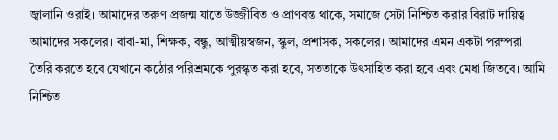জ্বালানি ওরাই। আমাদের তরুণ প্রজন্ম যাতে উজ্জীবিত ও প্রাণবন্ত থাকে, সমাজে সেটা নিশ্চিত করার বিরাট দায়িত্ব আমাদের সকলের। বাবা-মা, শিক্ষক, বন্ধু, আত্মীয়স্বজন, স্কুল, প্রশাসক, সকলের। আমাদের এমন একটা পরম্পরা তৈরি করতে হবে যেখানে কঠোর পরিশ্রমকে পুরস্কৃত করা হবে, সততাকে উৎসাহিত করা হবে এবং মেধা জিতবে। আমি নিশ্চিত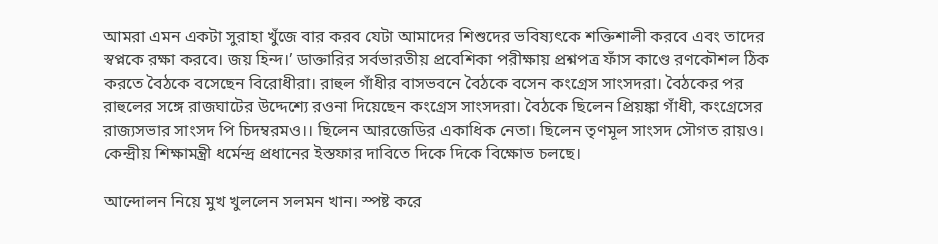আমরা এমন একটা সুরাহা খুঁজে বার করব যেটা আমাদের শিশুদের ভবিষ্যৎকে শক্তিশালী করবে এবং তাদের স্বপ্নকে রক্ষা করবে। জয় হিন্দ।’ ডাক্তারির সর্বভারতীয় প্রবেশিকা পরীক্ষায় প্রশ্নপত্র ফাঁস কাণ্ডে রণকৌশল ঠিক করতে বৈঠকে বসেছেন বিরোধীরা। রাহুল গাঁধীর বাসভবনে বৈঠকে বসেন কংগ্রেস সাংসদরা। বৈঠকের পর রাহুলের সঙ্গে রাজঘাটের উদ্দেশ্যে রওনা দিয়েছেন কংগ্রেস সাংসদরা। বৈঠকে ছিলেন প্রিয়ঙ্কা গাঁধী, কংগ্রেসের রাজ্যসভার সাংসদ পি চিদম্বরমও।। ছিলেন আরজেডির একাধিক নেতা। ছিলেন তৃণমূল সাংসদ সৌগত রায়ও। কেন্দ্রীয় শিক্ষামন্ত্রী ধর্মেন্দ্র প্রধানের ইস্তফার দাবিতে দিকে দিকে বিক্ষোভ চলছে।

আন্দোলন নিয়ে মুখ খুললেন সলমন খান। স্পষ্ট করে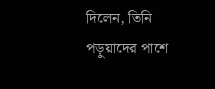দিলেন, তিনি পড়ুয়াদের পাশে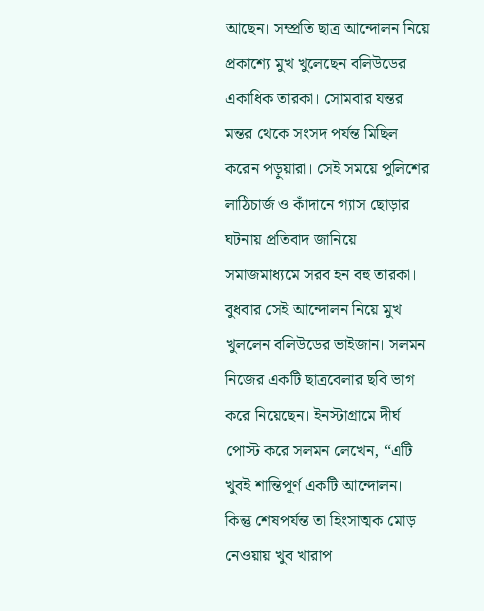আছেন। সম্প্রতি ছাত্র আন্দোলন নিয়ে প্রকাশ্যে মুখ খুলেছেন বলিউডের একাধিক তারকা। সোমবার যন্তর মন্তর থেকে সংসদ পর্যন্ত মিছিল করেন পড়ুয়ারা। সেই সময়ে পুলিশের লাঠিচার্জ ও কাঁদানে গ্যাস ছোড়ার ঘটনায় প্রতিবাদ জানিয়ে সমাজমাধ্যমে সরব হন বহু তারকা। বুধবার সেই আন্দোলন নিয়ে মুখ খুললেন বলিউডের ভাইজান। সলমন নিজের একটি ছাত্রবেলার ছবি ভাগ করে নিয়েছেন। ইনস্টাগ্রামে দীর্ঘ পোস্ট করে সলমন লেখেন, “এটি খুবই শান্তিপূর্ণ একটি আন্দোলন। কিন্তু শেষপর্যন্ত তা হিংসাত্মক মোড় নেওয়ায় খুব খারাপ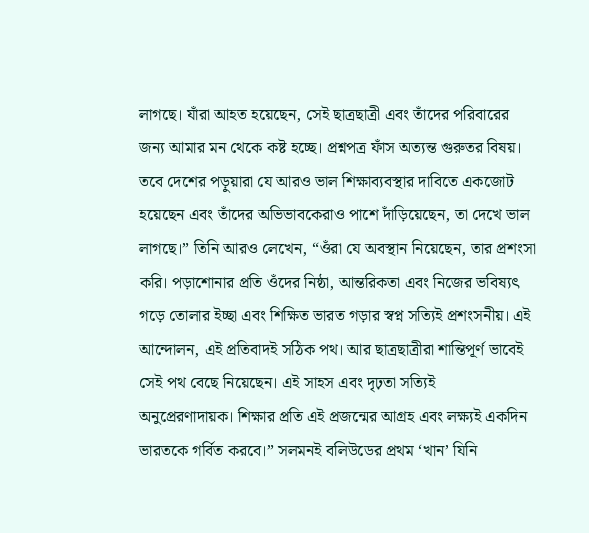লাগছে। যাঁরা আহত হয়েছেন, সেই ছাত্রছাত্রী এবং তাঁদের পরিবারের জন্য আমার মন থেকে কষ্ট হচ্ছে। প্রশ্নপত্র ফাঁস অত্যন্ত গুরুতর বিষয়। তবে দেশের পড়ুয়ারা যে আরও ভাল শিক্ষাব্যবস্থার দাবিতে একজোট হয়েছেন এবং তাঁদের অভিভাবকেরাও পাশে দাঁড়িয়েছেন, তা দেখে ভাল লাগছে।” তিনি আরও লেখেন, “ওঁরা যে অবস্থান নিয়েছেন, তার প্রশংসা করি। পড়াশোনার প্রতি ওঁদের নিষ্ঠা, আন্তরিকতা এবং নিজের ভবিষ্যৎ গড়ে তোলার ইচ্ছা এবং শিক্ষিত ভারত গড়ার স্বপ্ন সত্যিই প্রশংসনীয়। এই আন্দোলন, এই প্রতিবাদই সঠিক পথ। আর ছাত্রছাত্রীরা শান্তিপূর্ণ ভাবেই সেই পথ বেছে নিয়েছেন। এই সাহস এবং দৃঢ়তা সত্যিই অনুপ্রেরণাদায়ক। শিক্ষার প্রতি এই প্রজন্মের আগ্রহ এবং লক্ষ্যই একদিন ভারতকে গর্বিত করবে।” সলমনই বলিউডের প্রথম ‘খান’ যিনি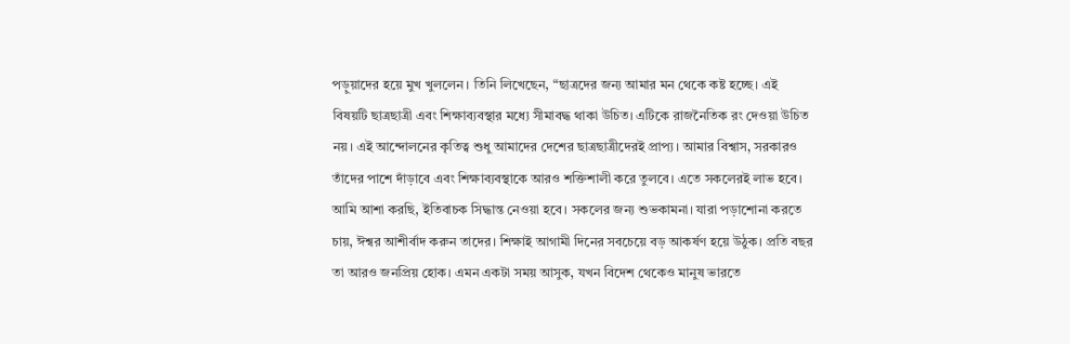পড়ুয়াদের হয়ে মুখ খুললেন। তিনি লিখেছেন, “ছাত্রদের জন্য আমার মন থেকে কষ্ট হচ্ছে। এই বিষয়টি ছাত্রছাত্রী এবং শিক্ষাব্যবস্থার মধ্যে সীমাবদ্ধ থাকা উচিত। এটিকে রাজনৈতিক রং দেওয়া উচিত নয়। এই আন্দোলনের কৃতিত্ব শুধু আমাদের দেশের ছাত্রছাত্রীদেরই প্রাপ্য। আমার বিশ্বাস, সরকারও তাঁদের পাশে দাঁড়াবে এবং শিক্ষাব্যবস্থাকে আরও শক্তিশালী করে তুলবে। এতে সকলেরই লাভ হবে। আমি আশা করছি, ইতিবাচক সিদ্ধান্ত নেওয়া হবে। সকলের জন্য শুভকামনা। যারা পড়াশোনা করতে চায়, ঈশ্বর আশীর্বাদ করুন তাদের। শিক্ষাই আগামী দিনের সবচেয়ে বড় আকর্ষণ হয়ে উঠুক। প্রতি বছর তা আরও জনপ্রিয় হোক। এমন একটা সময় আসুক, যখন বিদেশ থেকেও মানুষ ভারতে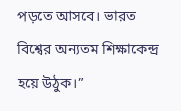পড়তে আসবে। ভারত বিশ্বের অন্যতম শিক্ষাকেন্দ্র হয়ে উঠুক।”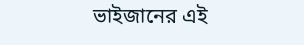ভাইজানের এই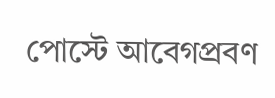পোস্টে আবেগপ্রবণ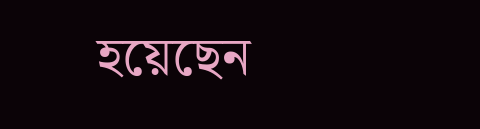হয়েছেন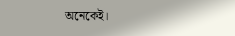অনেকেই।